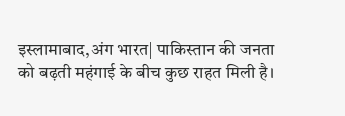इस्लामाबाद,अंग भारत| पाकिस्तान की जनता को बढ़ती महंगाई के बीच कुछ राहत मिली है।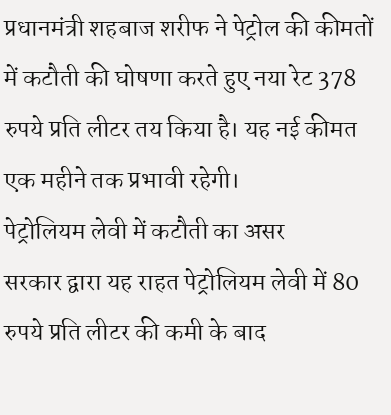प्रधानमंत्री शहबाज शरीफ ने पेट्रोल की कीमतों में कटौती की घोषणा करते हुए नया रेट 378 रुपये प्रति लीटर तय किया है। यह नई कीमत एक महीने तक प्रभावी रहेगी।
पेट्रोलियम लेवी में कटौती का असर
सरकार द्वारा यह राहत पेट्रोलियम लेवी में 80 रुपये प्रति लीटर की कमी के बाद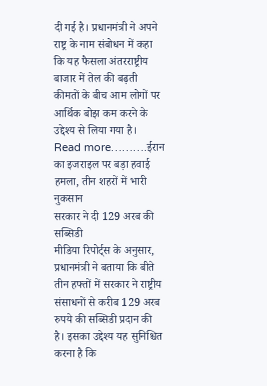दी गई है। प्रधानमंत्री ने अपने राष्ट्र के नाम संबोधन में कहा कि यह फैसला अंतरराष्ट्रीय बाजार में तेल की बढ़ती कीमतों के बीच आम लोगों पर आर्थिक बोझ कम करने के उद्देश्य से लिया गया है।
Read more……….ईरान का इजराइल पर बड़ा हवाई हमला, तीन शहरों में भारी नुकसान
सरकार ने दी 129 अरब की सब्सिडी
मीडिया रिपोर्ट्स के अनुसार, प्रधानमंत्री ने बताया कि बीते तीन हफ्तों में सरकार ने राष्ट्रीय संसाधनों से करीब 129 अरब रुपये की सब्सिडी प्रदान की है। इसका उद्देश्य यह सुनिश्चित करना है कि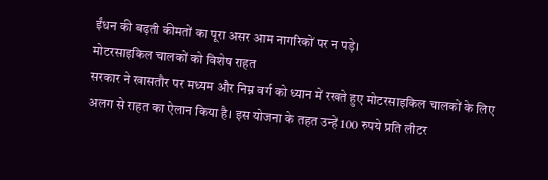ईंधन की बढ़ती कीमतों का पूरा असर आम नागरिकों पर न पड़े।
मोटरसाइकिल चालकों को विशेष राहत
सरकार ने खासतौर पर मध्यम और निम्न वर्ग को ध्यान में रखते हुए मोटरसाइकिल चालकों के लिए अलग से राहत का ऐलान किया है। इस योजना के तहत उन्हें 100 रुपये प्रति लीटर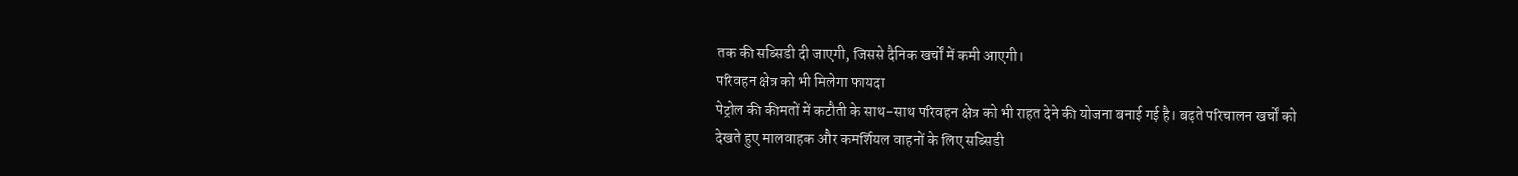तक की सब्सिडी दी जाएगी, जिससे दैनिक खर्चों में कमी आएगी।
परिवहन क्षेत्र को भी मिलेगा फायदा
पेट्रोल की कीमतों में कटौती के साथ-साथ परिवहन क्षेत्र को भी राहत देने की योजना बनाई गई है। बढ़ते परिचालन खर्चों को देखते हुए मालवाहक और कमर्शियल वाहनों के लिए सब्सिडी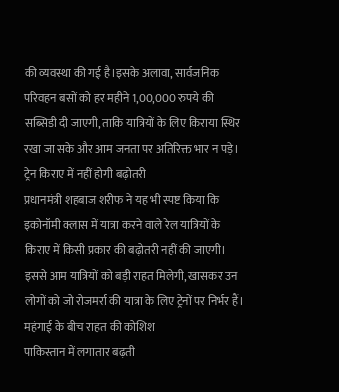की व्यवस्था की गई है।इसके अलावा, सार्वजनिक परिवहन बसों को हर महीने 1,00,000 रुपये की सब्सिडी दी जाएगी, ताकि यात्रियों के लिए किराया स्थिर रखा जा सके और आम जनता पर अतिरिक्त भार न पड़े।
ट्रेन किराए में नहीं होगी बढ़ोतरी
प्रधानमंत्री शहबाज शरीफ ने यह भी स्पष्ट किया कि इकोनॉमी क्लास में यात्रा करने वाले रेल यात्रियों के किराए में किसी प्रकार की बढ़ोतरी नहीं की जाएगी। इससे आम यात्रियों को बड़ी राहत मिलेगी, खासकर उन लोगों को जो रोजमर्रा की यात्रा के लिए ट्रेनों पर निर्भर हैं।
महंगाई के बीच राहत की कोशिश
पाकिस्तान में लगातार बढ़ती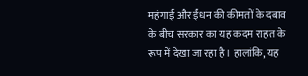महंगाई और ईंधन की कीमतों के दबाव के बीच सरकार का यह कदम राहत के रूप में देखा जा रहा है। हालांकि, यह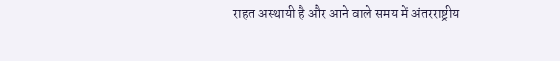राहत अस्थायी है और आने वाले समय में अंतरराष्ट्रीय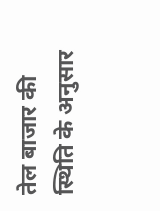तेल बाजार की स्थिति के अनुसार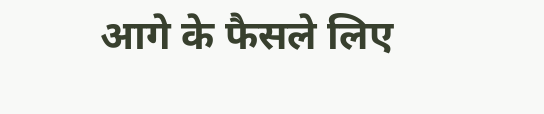आगे के फैसले लिए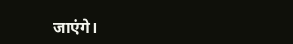जाएंगे।